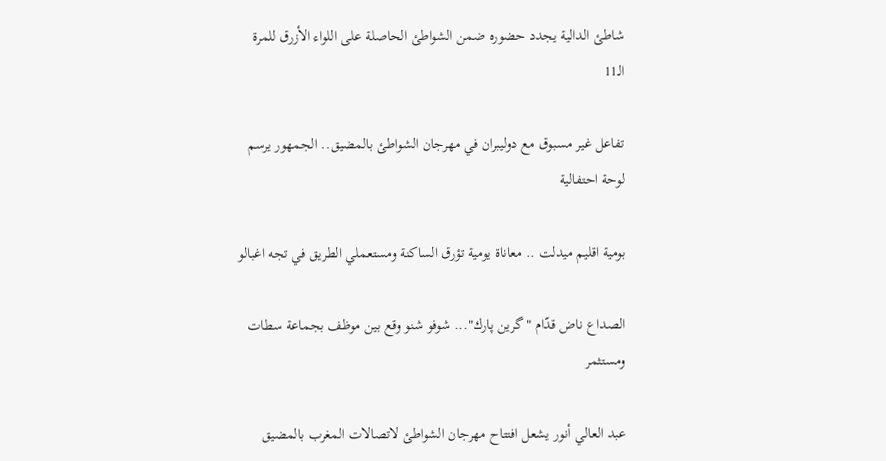شاطئ الدالية يجدد حضوره ضمن الشواطئ الحاصلة على اللواء الأزرق للمرة الـ11

تفاعل غير مسبوق مع دوليبران في مهرجان الشواطئ بالمضيق.. الجمهور يرسم لوحة احتفالية

بومية اقليم ميدلت .. معاناة يومية تؤرق الساكنة ومستعملي الطريق في تجه اغبالو

الصداع ناض قدّام "گرين پارك"... شوفو شنو وقع بين موظف بجماعة سطات ومستثمر

عبد العالي أنور يشعل افتتاح مهرجان الشواطئ لاتصالات المغرب بالمضيق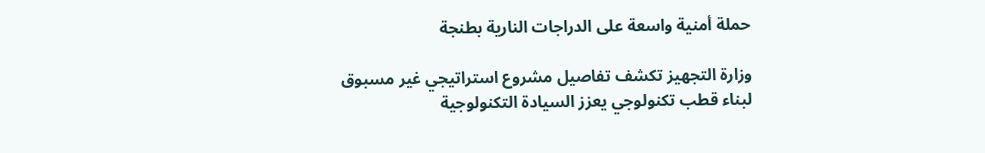حملة أمنية واسعة على الدراجات النارية بطنجة

وزارة التجهيز تكشف تفاصيل مشروع استراتيجي غير مسبوق لبناء قطب تكنولوجي يعزز السيادة التكنولوجية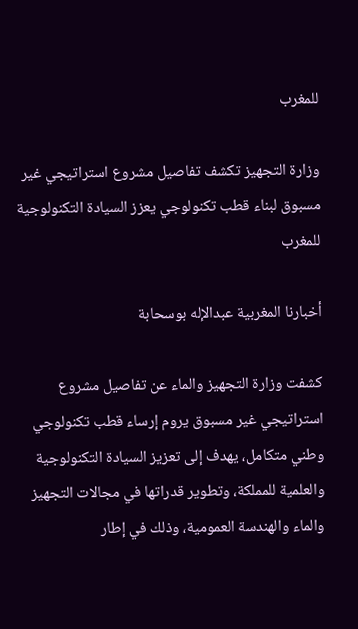للمغرب

وزارة التجهيز تكشف تفاصيل مشروع استراتيجي غير مسبوق لبناء قطب تكنولوجي يعزز السيادة التكنولوجية للمغرب

أخبارنا المغربية عبدالإله بوسحابة

كشفت وزارة التجهيز والماء عن تفاصيل مشروع استراتيجي غير مسبوق يروم إرساء قطب تكنولوجي وطني متكامل، يهدف إلى تعزيز السيادة التكنولوجية والعلمية للمملكة، وتطوير قدراتها في مجالات التجهيز والماء والهندسة العمومية، وذلك في إطار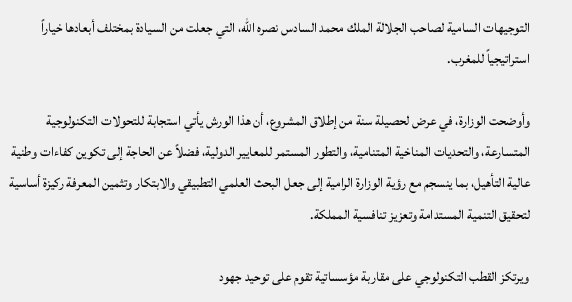التوجيهات السامية لصاحب الجلالة الملك محمد السادس نصره الله، التي جعلت من السيادة بمختلف أبعادها خياراً استراتيجياً للمغرب.

وأوضحت الوزارة، في عرض لحصيلة سنة من إطلاق المشروع، أن هذا الورش يأتي استجابة للتحولات التكنولوجية المتسارعة، والتحديات المناخية المتنامية، والتطور المستمر للمعايير الدولية، فضلاً عن الحاجة إلى تكوين كفاءات وطنية عالية التأهيل، بما ينسجم مع رؤية الوزارة الرامية إلى جعل البحث العلمي التطبيقي والابتكار وتثمين المعرفة ركيزة أساسية لتحقيق التنمية المستدامة وتعزيز تنافسية المملكة.

ويرتكز القطب التكنولوجي على مقاربة مؤسساتية تقوم على توحيد جهود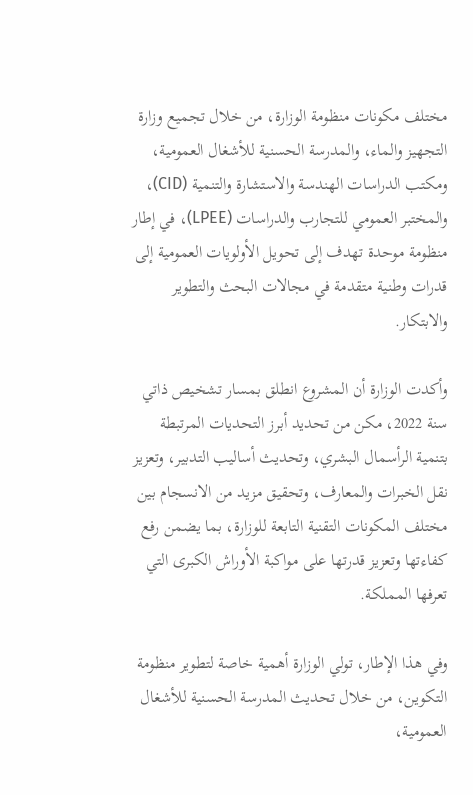مختلف مكونات منظومة الوزارة، من خلال تجميع وزارة التجهيز والماء، والمدرسة الحسنية للأشغال العمومية، ومكتب الدراسات الهندسة والاستشارة والتنمية (CID)، والمختبر العمومي للتجارب والدراسات (LPEE)، في إطار منظومة موحدة تهدف إلى تحويل الأولويات العمومية إلى قدرات وطنية متقدمة في مجالات البحث والتطوير والابتكار.

وأكدت الوزارة أن المشروع انطلق بمسار تشخيص ذاتي سنة 2022، مكن من تحديد أبرز التحديات المرتبطة بتنمية الرأسمال البشري، وتحديث أساليب التدبير، وتعزيز نقل الخبرات والمعارف، وتحقيق مزيد من الانسجام بين مختلف المكونات التقنية التابعة للوزارة، بما يضمن رفع كفاءتها وتعزيز قدرتها على مواكبة الأوراش الكبرى التي تعرفها المملكة.

وفي هذا الإطار، تولي الوزارة أهمية خاصة لتطوير منظومة التكوين، من خلال تحديث المدرسة الحسنية للأشغال العمومية،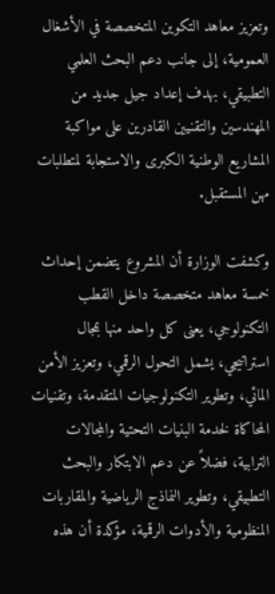وتعزيز معاهد التكوين المتخصصة في الأشغال العمومية، إلى جانب دعم البحث العلمي التطبيقي، بهدف إعداد جيل جديد من المهندسين والتقنيين القادرين على مواكبة المشاريع الوطنية الكبرى والاستجابة لمتطلبات مهن المستقبل.

وكشفت الوزارة أن المشروع يتضمن إحداث خمسة معاهد متخصصة داخل القطب التكنولوجي، يعنى كل واحد منها بمجال استراتيجي، يشمل التحول الرقمي، وتعزيز الأمن المائي، وتطوير التكنولوجيات المتقدمة، وتقنيات المحاكاة لخدمة البنيات التحتية والمجالات الترابية، فضلاً عن دعم الابتكار والبحث التطبيقي، وتطوير النماذج الرياضية والمقاربات المنظومية والأدوات الرقمية، مؤكدة أن هذه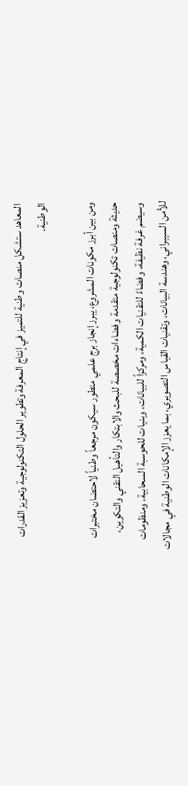المعاهد ستشكل منصات وطنية للتميز في إنتاج المعرفة وتطوير الحلول التكنولوجية وتعزيز القدرات الوطنية.

ومن بين أبرز مكونات المشروع، يبرز إنجاز برج علمي متطور سيكون مرجعاً وطنياً لاحتضان مختبرات حديثة ومنصات تكنولوجية متقدمة وفضاءات مخصصة للبحث والابتكار والتأهيل التقني والتكوين، وسيضم غرفة نظيفة، وفضاءً للتقنيات الكمية، ومركزاً للبيانات، وبنيات للحوسبة السحابية، ومنظومات للأمن السيبراني، وهندسة البيانات، وتقنيات القياس التصويري، بما يعزز الإمكانات الوطنية في مجالات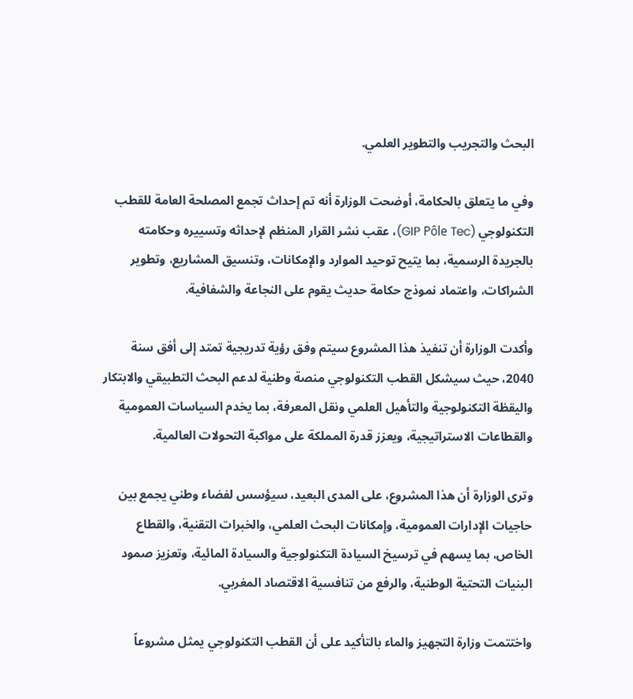البحث والتجريب والتطوير العلمي.

وفي ما يتعلق بالحكامة، أوضحت الوزارة أنه تم إحداث تجمع المصلحة العامة للقطب التكنولوجي (GIP Pôle Tec)، عقب نشر القرار المنظم لإحداثه وتسييره وحكامته بالجريدة الرسمية، بما يتيح توحيد الموارد والإمكانات، وتنسيق المشاريع، وتطوير الشراكات، واعتماد نموذج حكامة حديث يقوم على النجاعة والشفافية.

وأكدت الوزارة أن تنفيذ هذا المشروع سيتم وفق رؤية تدريجية تمتد إلى أفق سنة 2040، حيث سيشكل القطب التكنولوجي منصة وطنية لدعم البحث التطبيقي والابتكار واليقظة التكنولوجية والتأهيل العلمي ونقل المعرفة، بما يخدم السياسات العمومية والقطاعات الاستراتيجية، ويعزز قدرة المملكة على مواكبة التحولات العالمية.

وترى الوزارة أن هذا المشروع، على المدى البعيد، سيؤسس لفضاء وطني يجمع بين حاجيات الإدارات العمومية، وإمكانات البحث العلمي، والخبرات التقنية، والقطاع الخاص، بما يسهم في ترسيخ السيادة التكنولوجية والسيادة المائية، وتعزيز صمود البنيات التحتية الوطنية، والرفع من تنافسية الاقتصاد المغربي.

واختتمت وزارة التجهيز والماء بالتأكيد على أن القطب التكنولوجي يمثل مشروعاً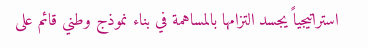استراتيجياً يجسد التزامها بالمساهمة في بناء نموذج وطني قائم على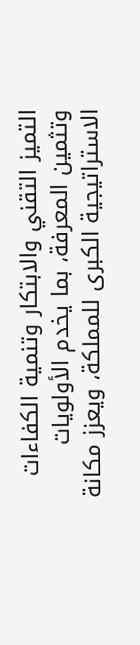التميز التقني والابتكار وتنمية الكفاءات وتثمين المعرفة، بما يخدم الأولويات الاستراتيجية الكبرى للمملكة، ويعزز مكانة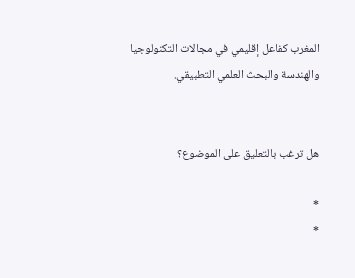المغرب كفاعل إقليمي في مجالات التكنولوجيا والهندسة والبحث العلمي التطبيقي.


هل ترغب بالتعليق على الموضوع؟

*
*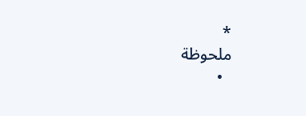*
ملحوظة
  •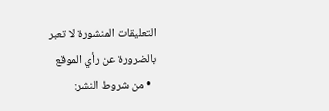التعليقات المنشورة لا تعبر بالضرورة عن رأي الموقع
  • من شروط النشر: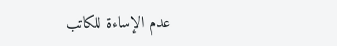عدم الإساءة للكاتب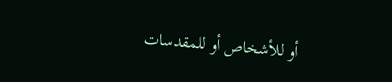أو للأشخاص أو للمقدسات